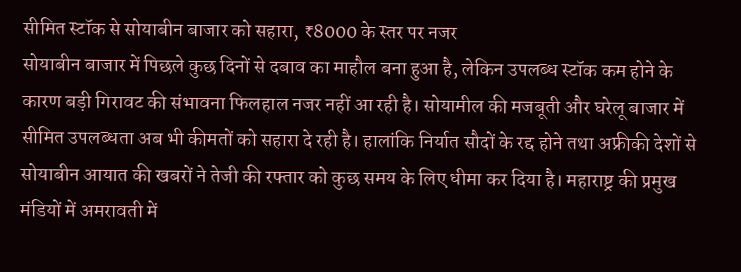सीमित स्टॉक से सोयाबीन बाजार को सहारा, ₹8000 के स्तर पर नजर
सोयाबीन बाजार में पिछले कुछ दिनों से दबाव का माहौल बना हुआ है, लेकिन उपलब्ध स्टॉक कम होने के कारण बड़ी गिरावट की संभावना फिलहाल नजर नहीं आ रही है। सोयामील की मजबूती और घरेलू बाजार में सीमित उपलब्धता अब भी कीमतों को सहारा दे रही है। हालांकि निर्यात सौदों के रद्द होने तथा अफ्रीकी देशों से सोयाबीन आयात की खबरों ने तेजी की रफ्तार को कुछ समय के लिए धीमा कर दिया है। महाराष्ट्र की प्रमुख मंडियों में अमरावती में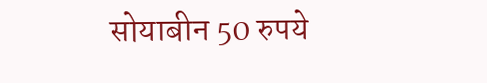सोयाबीन 50 रुपये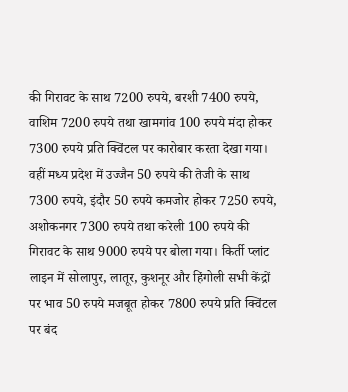की गिरावट के साथ 7200 रुपये, बरशी 7400 रुपये, वाशिम 7200 रुपये तथा खामगांव 100 रुपये मंदा होकर 7300 रुपये प्रति क्विंटल पर कारोबार करता देखा गया। वहीं मध्य प्रदेश में उज्जैन 50 रुपये की तेजी के साथ 7300 रुपये, इंदौर 50 रुपये कमजोर होकर 7250 रुपये, अशोकनगर 7300 रुपये तथा करेली 100 रुपये की गिरावट के साथ 9000 रुपये पर बोला गया। किर्ती प्लांट लाइन में सोलापुर, लातूर, कुशनूर और हिंगोली सभी केंद्रों पर भाव 50 रुपये मजबूत होकर 7800 रुपये प्रति क्विंटल पर बंद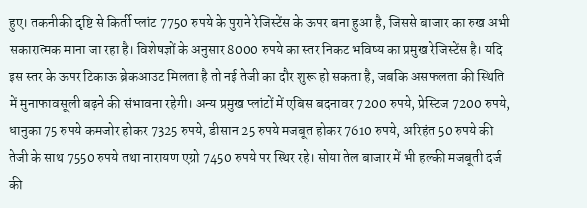हुए। तकनीकी दृष्टि से किर्ती प्लांट 7750 रुपये के पुराने रेजिस्टेंस के ऊपर बना हुआ है, जिससे बाजार का रुख अभी सकारात्मक माना जा रहा है। विशेषज्ञों के अनुसार 8000 रुपये का स्तर निकट भविष्य का प्रमुख रेजिस्टेंस है। यदि इस स्तर के ऊपर टिकाऊ ब्रेकआउट मिलता है तो नई तेजी का दौर शुरू हो सकता है, जबकि असफलता की स्थिति में मुनाफावसूली बढ़ने की संभावना रहेगी। अन्य प्रमुख प्लांटों में एबिस बदनावर 7200 रुपये, प्रेस्टिज 7200 रुपये, धानुका 75 रुपये कमजोर होकर 7325 रुपये, डीसान 25 रुपये मजबूत होकर 7610 रुपये, अरिहंत 50 रुपये की तेजी के साथ 7550 रुपये तथा नारायण एग्रो 7450 रुपये पर स्थिर रहे। सोया तेल बाजार में भी हल्की मजबूती दर्ज की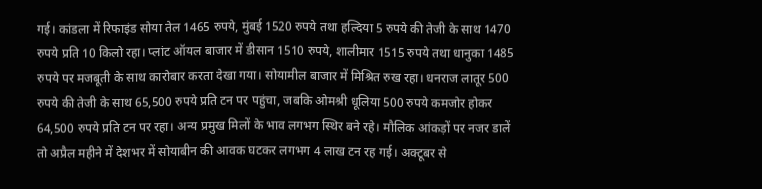गई। कांडला में रिफाइंड सोया तेल 1465 रुपये, मुंबई 1520 रुपये तथा हल्दिया 5 रुपये की तेजी के साथ 1470 रुपये प्रति 10 किलो रहा। प्लांट ऑयल बाजार में डीसान 1510 रुपये, शालीमार 1515 रुपये तथा धानुका 1485 रुपये पर मजबूती के साथ कारोबार करता देखा गया। सोयामील बाजार में मिश्रित रुख रहा। धनराज लातूर 500 रुपये की तेजी के साथ 65,500 रुपये प्रति टन पर पहुंचा, जबकि ओमश्री धूलिया 500 रुपये कमजोर होकर 64,500 रुपये प्रति टन पर रहा। अन्य प्रमुख मिलों के भाव लगभग स्थिर बने रहे। मौलिक आंकड़ों पर नजर डालें तो अप्रैल महीने में देशभर में सोयाबीन की आवक घटकर लगभग 4 लाख टन रह गई। अक्टूबर से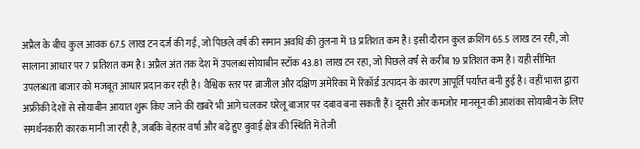अप्रैल के बीच कुल आवक 67.5 लाख टन दर्ज की गई, जो पिछले वर्ष की समान अवधि की तुलना में 13 प्रतिशत कम है। इसी दौरान कुल क्रशिंग 65.5 लाख टन रही, जो सालाना आधार पर 7 प्रतिशत कम है। अप्रैल अंत तक देश में उपलब्ध सोयाबीन स्टॉक 43.81 लाख टन रहा, जो पिछले वर्ष से करीब 19 प्रतिशत कम है। यही सीमित उपलब्धता बाजार को मजबूत आधार प्रदान कर रही है। वैश्विक स्तर पर ब्राजील और दक्षिण अमेरिका में रिकॉर्ड उत्पादन के कारण आपूर्ति पर्याप्त बनी हुई है। वहीं भारत द्वारा अफ्रीकी देशों से सोयाबीन आयात शुरू किए जाने की खबरें भी आगे चलकर घरेलू बाजार पर दबाव बना सकती हैं। दूसरी ओर कमजोर मानसून की आशंका सोयाबीन के लिए समर्थनकारी कारक मानी जा रही है, जबकि बेहतर वर्षा और बढ़े हुए बुवाई क्षेत्र की स्थिति में तेजी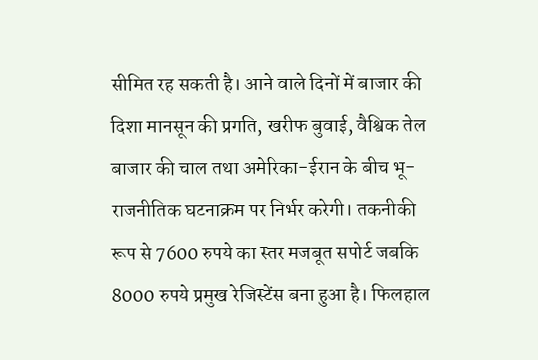सीमित रह सकती है। आने वाले दिनों में बाजार की दिशा मानसून की प्रगति, खरीफ बुवाई, वैश्विक तेल बाजार की चाल तथा अमेरिका-ईरान के बीच भू-राजनीतिक घटनाक्रम पर निर्भर करेगी। तकनीकी रूप से 7600 रुपये का स्तर मजबूत सपोर्ट जबकि 8000 रुपये प्रमुख रेजिस्टेंस बना हुआ है। फिलहाल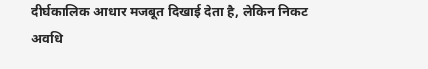दीर्घकालिक आधार मजबूत दिखाई देता है, लेकिन निकट अवधि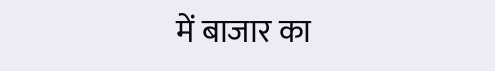में बाजार का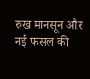रुख मानसून और नई फसल की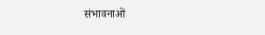संभावनाओं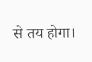से तय होगा।